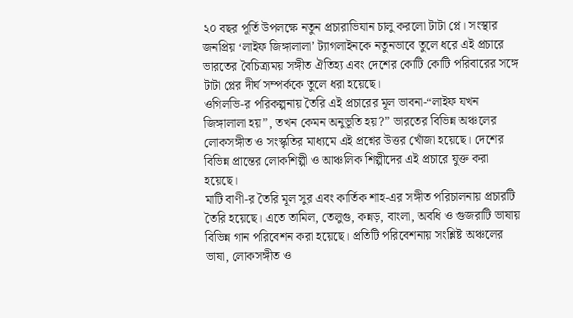২০ বছর পূর্তি উপলক্ষে নতুন প্রচারাভিযান চালু করলো টাটা প্লে। সংস্থার জনপ্রিয় ‘লাইফ জিঙ্গালালা’ ট্যাগলাইনকে নতুনভাবে তুলে ধরে এই প্রচারে ভারতের বৈচিত্র্যময় সঙ্গীত ঐতিহ্য এবং দেশের কোটি কোটি পরিবারের সঙ্গে টাটা প্লের দীর্ঘ সম্পর্ককে তুলে ধরা হয়েছে।
ওগিলভি-র পরিকল্পনায় তৈরি এই প্রচারের মূল ভাবনা-“লাইফ যখন জিঙ্গালালা হয়”, তখন কেমন অনুভূতি হয়?” ভারতের বিভিন্ন অঞ্চলের লোকসঙ্গীত ও সংস্কৃতির মাধ্যমে এই প্রশ্নের উত্তর খোঁজা হয়েছে। দেশের বিভিন্ন প্রান্তের লোকশিল্পী ও আঞ্চলিক শিল্পীদের এই প্রচারে যুক্ত করা হয়েছে।
মাটি বাণী-র তৈরি মূল সুর এবং কার্তিক শাহ-এর সঙ্গীত পরিচালনায় প্রচারটি তৈরি হয়েছে। এতে তামিল, তেলুগু, কন্নড়, বাংলা, অবধি ও গুজরাটি ভাষায় বিভিন্ন গান পরিবেশন করা হয়েছে। প্রতিটি পরিবেশনায় সংশ্লিষ্ট অঞ্চলের ভাষা, লোকসঙ্গীত ও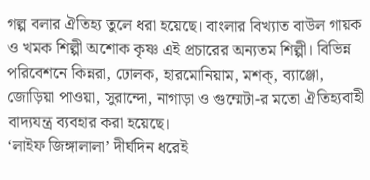গল্প বলার ঐতিহ্য তুলে ধরা হয়েছে। বাংলার বিখ্যাত বাউল গায়ক ও খমক শিল্পী অশোক কৃষ্ণ এই প্রচারের অন্যতম শিল্পী। বিভিন্ন পরিবেশনে কিন্নরা, ঢোলক, হারমোনিয়াম, মশক্, ব্যাঞ্জো, জোড়িয়া পাওয়া, সুরান্দো, নাগাড়া ও গুম্মেটা-র মতো ঐতিহ্যবাহী বাদ্যযন্ত্র ব্যবহার করা হয়েছে।
‘লাইফ জিঙ্গালালা’ দীর্ঘদিন ধরেই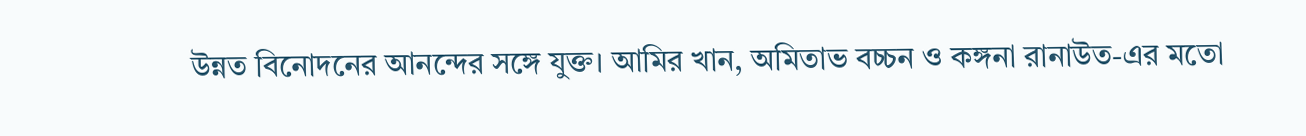উন্নত বিনোদনের আনন্দের সঙ্গে যুক্ত। আমির খান, অমিতাভ বচ্চন ও কঙ্গনা রানাউত-এর মতো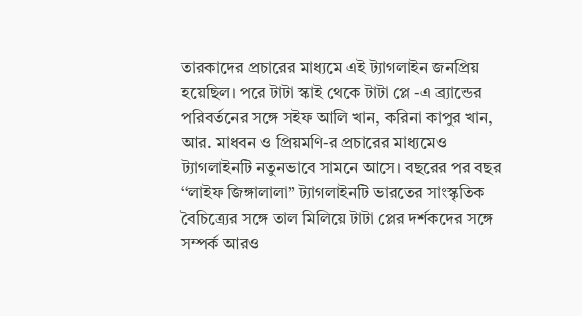তারকাদের প্রচারের মাধ্যমে এই ট্যাগলাইন জনপ্রিয় হয়েছিল। পরে টাটা স্কাই থেকে টাটা প্লে -এ ব্র্যান্ডের পরিবর্তনের সঙ্গে সইফ আলি খান, করিনা কাপুর খান, আর. মাধবন ও প্রিয়মণি-র প্রচারের মাধ্যমেও ট্যাগলাইনটি নতুনভাবে সামনে আসে। বছরের পর বছর ‘‘লাইফ জিঙ্গালালা” ট্যাগলাইনটি ভারতের সাংস্কৃতিক বৈচিত্র্যের সঙ্গে তাল মিলিয়ে টাটা প্লের দর্শকদের সঙ্গে সম্পর্ক আরও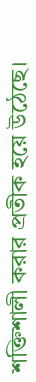শক্তিশালী করার প্রতীক হয়ে উঠেছে।